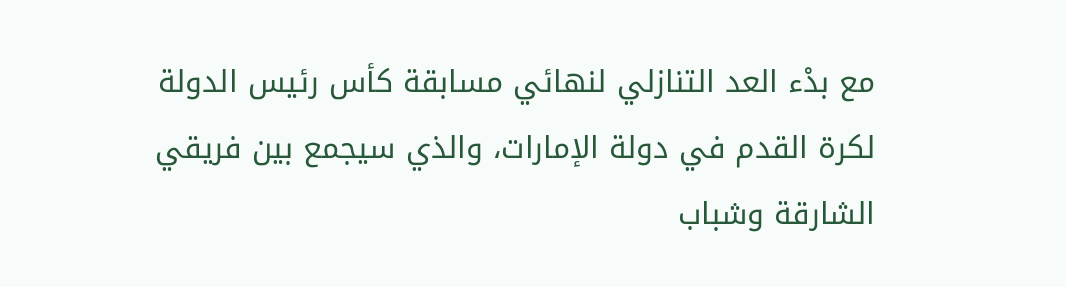مع بدْء العد التنازلي لنهائي مسابقة كأس رئيس الدولة لكرة القدم في دولة الإمارات، والذي سيجمع بين فريقي الشارقة وشباب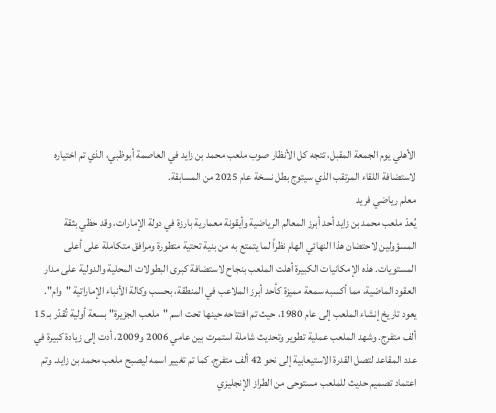الأهلي يوم الجمعة المقبل، تتجه كل الأنظار صوب ملعب محمد بن زايد في العاصمة أبوظبي، الذي تم اختياره لاستضافة اللقاء المرتقب الذي سيتوج بطل نسخة عام 2025 من المسابقة.
معلم رياضي فريد
يُعدّ ملعب محمد بن زايد أحد أبرز المعالم الرياضية وأيقونة معمارية بارزة في دولة الإمارات، وقد حظي بثقة المسؤولين لاحتضان هذا النهائي الهام نظراً لما يتمتع به من بنية تحتية متطورة ومرافق متكاملة على أعلى المستويات. هذه الإمكانيات الكبيرة أهلت الملعب بنجاح لاستضافة كبرى البطولات المحلية والدولية على مدار العقود الماضية، مما أكسبه سمعة مميزة كأحد أبرز الملاعب في المنطقة، بحسب وكالة الأنباء الإماراتية "وام".
يعود تاريخ إنشاء الملعب إلى عام 1980، حيث تم افتتاحه حينها تحت اسم "ملعب الجزيرة" بسعة أولية تُقدّر بـ 15 ألف متفرج. وشهد الملعب عملية تطوير وتحديث شاملة استمرت بين عامي 2006 و2009، أدت إلى زيادة كبيرة في عدد المقاعد لتصل القدرة الاستيعابية إلى نحو 42 ألف متفرج، كما تم تغيير اسمه ليصبح ملعب محمد بن زايد. وتم اعتماد تصميم حديث للملعب مستوحى من الطراز الإنجليزي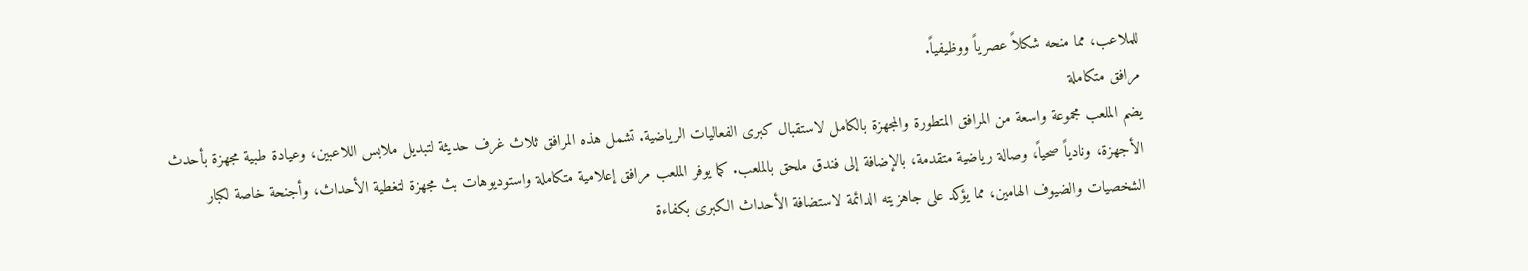للملاعب، مما منحه شكلاً عصرياً ووظيفياً.
مرافق متكاملة
يضم الملعب مجموعة واسعة من المرافق المتطورة والمجهزة بالكامل لاستقبال كبرى الفعاليات الرياضية. تشمل هذه المرافق ثلاث غرف حديثة لتبديل ملابس اللاعبين، وعيادة طبية مجهزة بأحدث الأجهزة، ونادياً صحياً، وصالة رياضية متقدمة، بالإضافة إلى فندق ملحق بالملعب. كما يوفر الملعب مرافق إعلامية متكاملة واستوديوهات بث مجهزة لتغطية الأحداث، وأجنحة خاصة لكبار الشخصيات والضيوف الهامين، مما يؤكد على جاهزيته الدائمة لاستضافة الأحداث الكبرى بكفاءة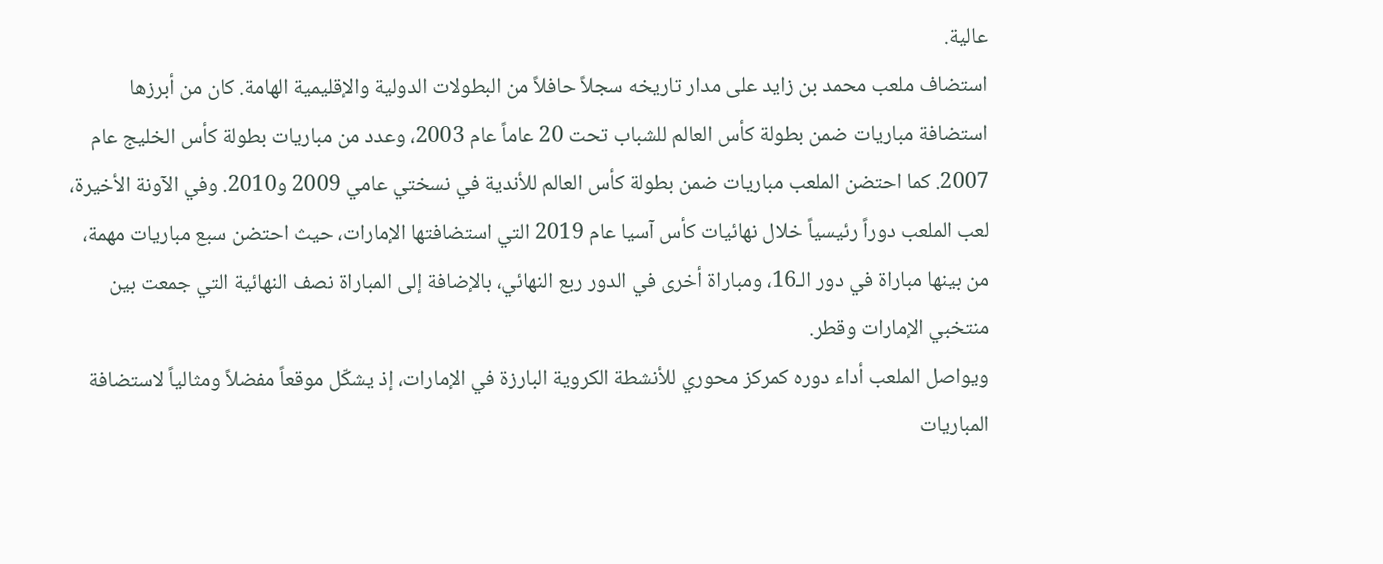عالية.
استضاف ملعب محمد بن زايد على مدار تاريخه سجلاً حافلاً من البطولات الدولية والإقليمية الهامة. كان من أبرزها استضافة مباريات ضمن بطولة كأس العالم للشباب تحت 20 عاماً عام 2003، وعدد من مباريات بطولة كأس الخليج عام 2007. كما احتضن الملعب مباريات ضمن بطولة كأس العالم للأندية في نسختي عامي 2009 و2010. وفي الآونة الأخيرة، لعب الملعب دوراً رئيسياً خلال نهائيات كأس آسيا عام 2019 التي استضافتها الإمارات، حيث احتضن سبع مباريات مهمة، من بينها مباراة في دور الـ16، ومباراة أخرى في الدور ربع النهائي، بالإضافة إلى المباراة نصف النهائية التي جمعت بين منتخبي الإمارات وقطر.
ويواصل الملعب أداء دوره كمركز محوري للأنشطة الكروية البارزة في الإمارات، إذ يشكّل موقعاً مفضلاً ومثالياً لاستضافة المباريات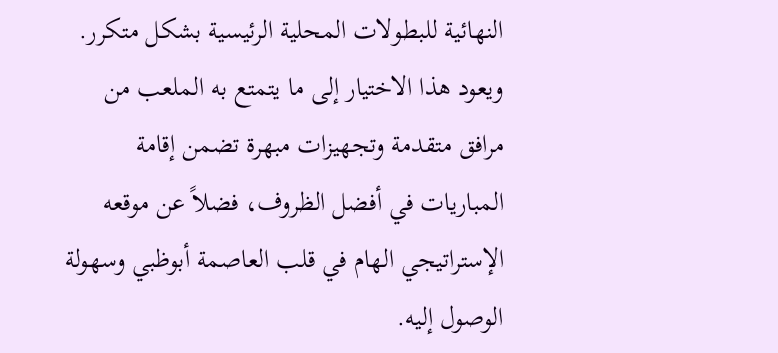النهائية للبطولات المحلية الرئيسية بشكل متكرر. ويعود هذا الاختيار إلى ما يتمتع به الملعب من مرافق متقدمة وتجهيزات مبهرة تضمن إقامة المباريات في أفضل الظروف، فضلاً عن موقعه الإستراتيجي الهام في قلب العاصمة أبوظبي وسهولة الوصول إليه.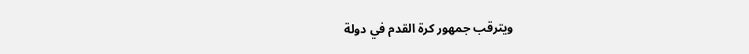ويترقب جمهور كرة القدم في دولة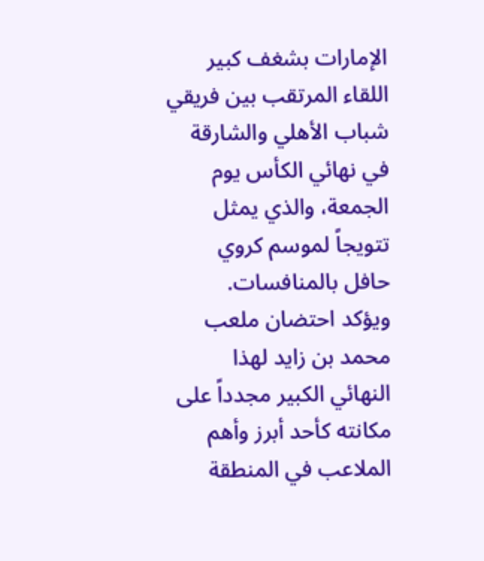الإمارات بشغف كبير اللقاء المرتقب بين فريقي شباب الأهلي والشارقة في نهائي الكأس يوم الجمعة، والذي يمثل تتويجاً لموسم كروي حافل بالمنافسات.
ويؤكد احتضان ملعب محمد بن زايد لهذا النهائي الكبير مجدداً على مكانته كأحد أبرز وأهم الملاعب في المنطقة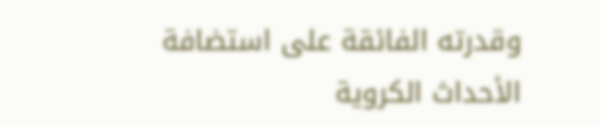وقدرته الفائقة على استضافة الأحداث الكروية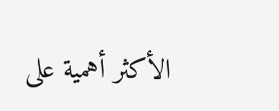الأكثر أهمية على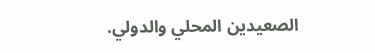الصعيدين المحلي والدولي.